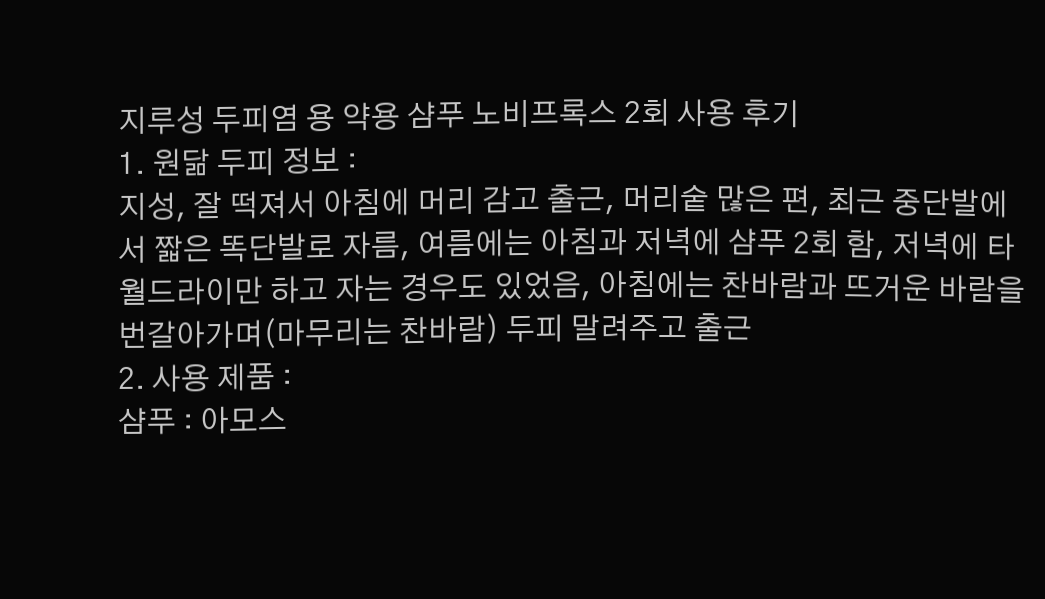지루성 두피염 용 약용 샴푸 노비프록스 2회 사용 후기
1. 원닮 두피 정보 :
지성, 잘 떡져서 아침에 머리 감고 출근, 머리숱 많은 편, 최근 중단발에서 짧은 똑단발로 자름, 여름에는 아침과 저녁에 샴푸 2회 함, 저녁에 타월드라이만 하고 자는 경우도 있었음, 아침에는 찬바람과 뜨거운 바람을 번갈아가며(마무리는 찬바람) 두피 말려주고 출근
2. 사용 제품 :
샴푸 : 아모스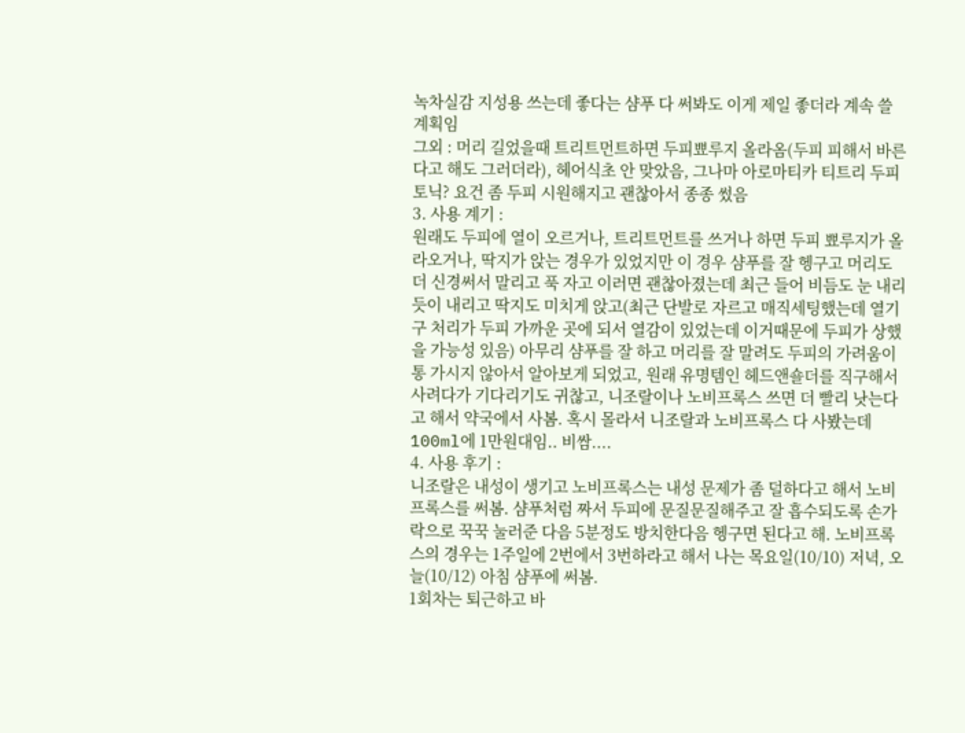녹차실감 지성용 쓰는데 좋다는 샴푸 다 써봐도 이게 제일 좋더라 계속 쓸 계획임
그외 : 머리 길었을때 트리트먼트하면 두피뾰루지 올라옴(두피 피해서 바른다고 해도 그러더라), 헤어식초 안 맞았음, 그나마 아로마티카 티트리 두피토닉? 요건 좀 두피 시원해지고 괜찮아서 종종 썼음
3. 사용 계기 :
원래도 두피에 열이 오르거나, 트리트먼트를 쓰거나 하면 두피 뾰루지가 올라오거나, 딱지가 앉는 경우가 있었지만 이 경우 샴푸를 잘 헹구고 머리도 더 신경써서 말리고 푹 자고 이러면 괜찮아졌는데 최근 들어 비듬도 눈 내리듯이 내리고 딱지도 미치게 앉고(최근 단발로 자르고 매직세팅했는데 열기구 처리가 두피 가까운 곳에 되서 열감이 있었는데 이거때문에 두피가 상했을 가능성 있음) 아무리 샴푸를 잘 하고 머리를 잘 말려도 두피의 가려움이 통 가시지 않아서 알아보게 되었고, 원래 유명템인 헤드앤숄더를 직구해서 사려다가 기다리기도 귀찮고, 니조랄이나 노비프록스 쓰면 더 빨리 낫는다고 해서 약국에서 사봄. 혹시 몰라서 니조랄과 노비프록스 다 사봤는데 100ml에 1만원대임.. 비쌈....
4. 사용 후기 :
니조랄은 내성이 생기고 노비프록스는 내성 문제가 좀 덜하다고 해서 노비프록스를 써봄. 샴푸처럼 짜서 두피에 문질문질해주고 잘 흡수되도록 손가락으로 꾹꾹 눌러준 다음 5분정도 방치한다음 헹구면 된다고 해. 노비프록스의 경우는 1주일에 2번에서 3번하라고 해서 나는 목요일(10/10) 저녁, 오늘(10/12) 아침 샴푸에 써봄.
1회차는 퇴근하고 바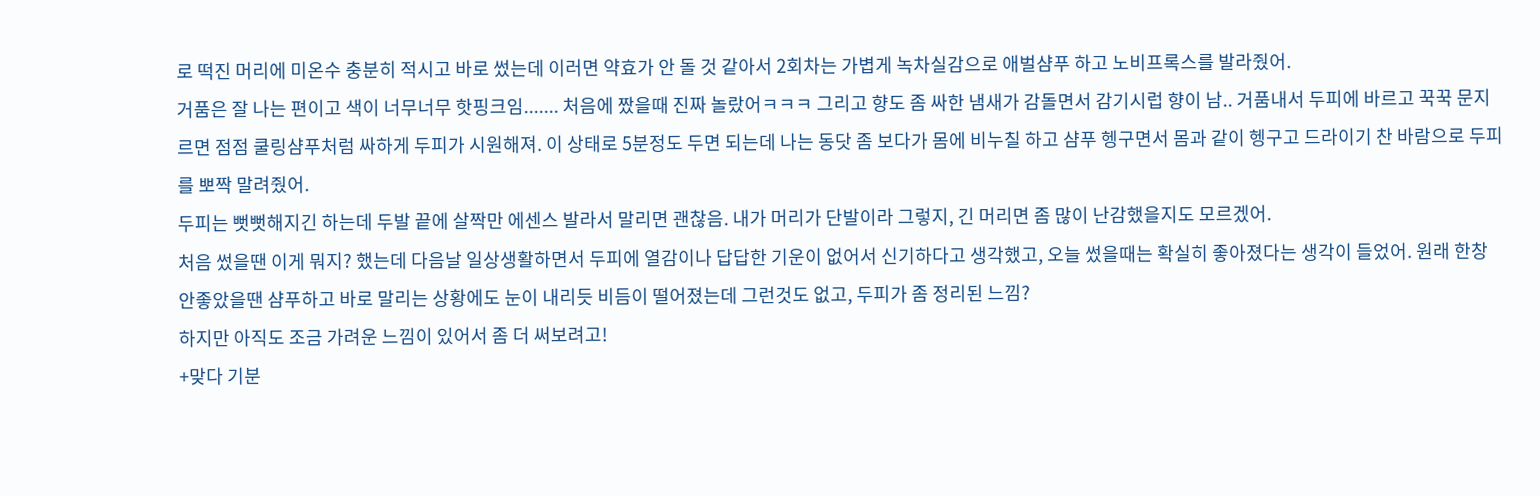로 떡진 머리에 미온수 충분히 적시고 바로 썼는데 이러면 약효가 안 돌 것 같아서 2회차는 가볍게 녹차실감으로 애벌샴푸 하고 노비프록스를 발라줬어.
거품은 잘 나는 편이고 색이 너무너무 핫핑크임....... 처음에 짰을때 진짜 놀랐어ㅋㅋㅋ 그리고 향도 좀 싸한 냄새가 감돌면서 감기시럽 향이 남.. 거품내서 두피에 바르고 꾹꾹 문지르면 점점 쿨링샴푸처럼 싸하게 두피가 시원해져. 이 상태로 5분정도 두면 되는데 나는 동닷 좀 보다가 몸에 비누칠 하고 샴푸 헹구면서 몸과 같이 헹구고 드라이기 찬 바람으로 두피를 뽀짝 말려줬어.
두피는 뻣뻣해지긴 하는데 두발 끝에 살짝만 에센스 발라서 말리면 괜찮음. 내가 머리가 단발이라 그렇지, 긴 머리면 좀 많이 난감했을지도 모르겠어.
처음 썼을땐 이게 뭐지? 했는데 다음날 일상생활하면서 두피에 열감이나 답답한 기운이 없어서 신기하다고 생각했고, 오늘 썼을때는 확실히 좋아졌다는 생각이 들었어. 원래 한창 안좋았을땐 샴푸하고 바로 말리는 상황에도 눈이 내리듯 비듬이 떨어졌는데 그런것도 없고, 두피가 좀 정리된 느낌?
하지만 아직도 조금 가려운 느낌이 있어서 좀 더 써보려고!
+맞다 기분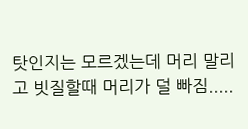탓인지는 모르겠는데 머리 말리고 빗질할때 머리가 덜 빠짐.....